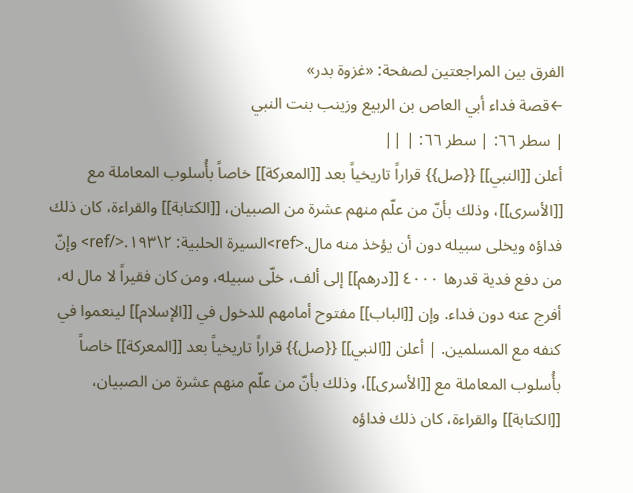الفرق بين المراجعتين لصفحة: «غزوة بدر»
←قصة فداء أبي العاص بن الربيع وزينب بنت النبي
| سطر ٦٦: | سطر ٦٦: | ||
أعلن [[النبي]] {{صل}} قراراً تاريخياً بعد [[المعركة]] خاصاً بأُسلوب المعاملة مع [[الأسرى]]، وذلك بأنّ من علّم منهم عشرة من الصبيان، [[الكتابة]] والقراءة، كان ذلك فداؤه ويخلى سبيله دون أن يؤخذ منه مال.<ref>السيرة الحلبية: ٢\١٩٣.</ref> وإنّ من دفع فدية قدرها ٤٠٠٠ [[درهم]] إلى ألف، خلّى سبيله، ومن كان فقيراً لا مال له، أفرج عنه دون فداء. وإن [[الباب]] مفتوح أمامهم للدخول في [[الإسلام]] لينعموا في كنفه مع المسلمين. | أعلن [[النبي]] {{صل}} قراراً تاريخياً بعد [[المعركة]] خاصاً بأُسلوب المعاملة مع [[الأسرى]]، وذلك بأنّ من علّم منهم عشرة من الصبيان، [[الكتابة]] والقراءة، كان ذلك فداؤه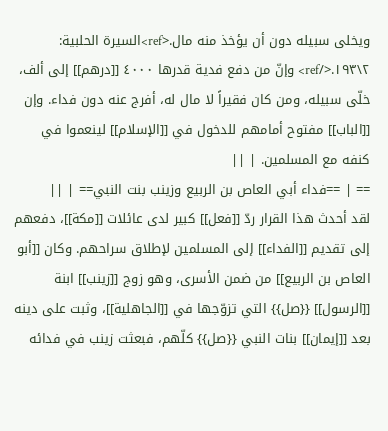ويخلى سبيله دون أن يؤخذ منه مال.<ref>السيرة الحلبية: ٢\١٩٣.</ref> وإنّ من دفع فدية قدرها ٤٠٠٠ [[درهم]] إلى ألف، خلّى سبيله، ومن كان فقيراً لا مال له، أفرج عنه دون فداء. وإن [[الباب]] مفتوح أمامهم للدخول في [[الإسلام]] لينعموا في كنفه مع المسلمين. | ||
== | ==فداء أبي العاص بن الربيع وزينب بنت النبي== | ||
لقد أحدث هذا القرار ردّ [[فعل]] كبير لدى عائلات [[مكة]]، دفعهم إلى تقديم [[الفداء]] إلى المسلمين لإطلاق سراحهم. وكان [[أبو العاص بن الربيع]] من ضمن الأسرى، وهو زوج [[زينب]] ابنة [[الرسول]] {{صل}} التي تزوّجها في [[الجاهلية]]، وثبت على دينه بعد [[إيمان]] بنات النبي {{صل}} كلّهم، فبعثت زينب في فدائه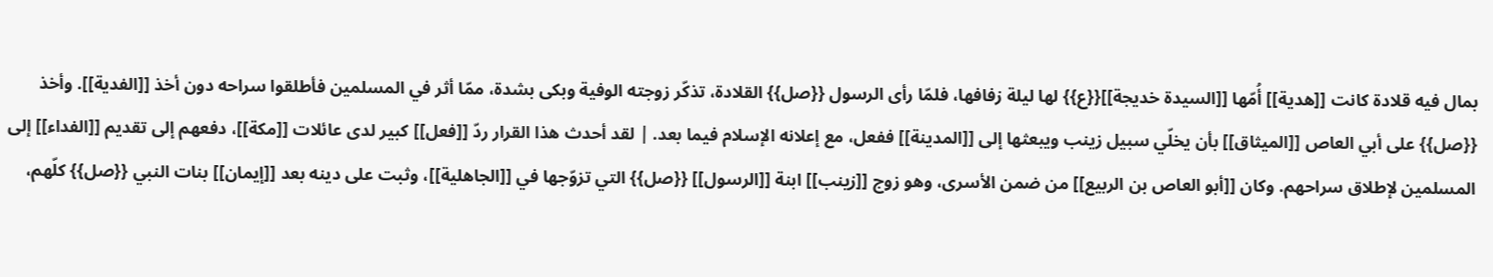بمال فيه قلادة كانت [[هدية]] أُمّها [[السيدة خديجة]]{{ع}} لها ليلة زفافها، فلمّا رأى الرسول {{صل}} القلادة، تذكّر زوجته الوفية وبكى بشدة، ممّا أثر في المسلمين فأطلقوا سراحه دون أخذ [[الفدية]]. وأخذ {{صل}} على أبي العاص [[الميثاق]] بأن يخلّي سبيل زينب ويبعثها إلى [[المدينة]] ففعل، مع إعلانه الإسلام فيما بعد. | لقد أحدث هذا القرار ردّ [[فعل]] كبير لدى عائلات [[مكة]]، دفعهم إلى تقديم [[الفداء]] إلى المسلمين لإطلاق سراحهم. وكان [[أبو العاص بن الربيع]] من ضمن الأسرى، وهو زوج [[زينب]] ابنة [[الرسول]] {{صل}} التي تزوّجها في [[الجاهلية]]، وثبت على دينه بعد [[إيمان]] بنات النبي {{صل}} كلّهم،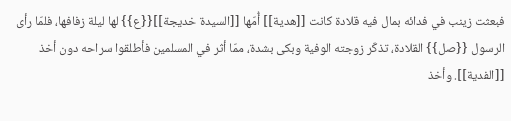فبعثت زينب في فدائه بمال فيه قلادة كانت [[هدية]] أُمّها [[السيدة خديجة]]{{ع}} لها ليلة زفافها، فلمّا رأى الرسول {{صل}} القلادة، تذكّر زوجته الوفية وبكى بشدة، ممّا أثر في المسلمين فأطلقوا سراحه دون أخذ [[الفدية]]. وأخذ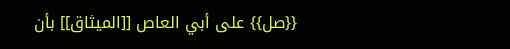{{صل}} على أبي العاص [[الميثاق]] بأن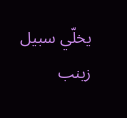يخلّي سبيل زينب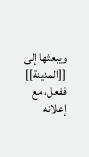ويبعثها إلى [[المدينة]] ففعل، مع إعلانه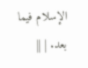الإسلام فيما بعد. | ||